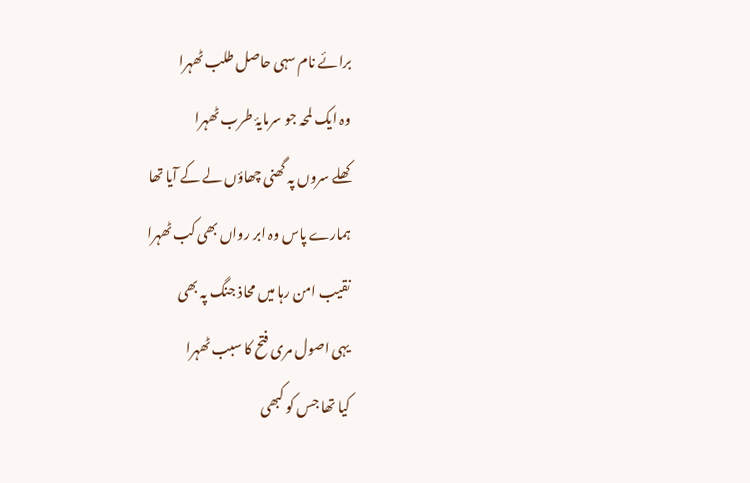برائے نام سہی حاصل طلب ٹھہرا
وہ ایک لمحہ جو سرمایۂ طرب ٹھہرا
کھلے سروں پہ گھنی چھاؤں لے کے آیا تھا
ہمارے پاس وہ ابر رواں بھی کب ٹھہرا
نقیب امن رہا میں محاذ جنگ پہ بھی
یہی اصول مری فتح کا سبب ٹھہرا
کیا تھا جس کو کبھی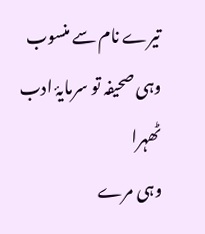تیرے نام سے منسوب
وہی صحیفہ تو سرمایۂ ادب ٹھہرا
وہی مرے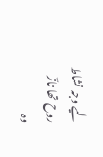لیے وجہ نشاط روح تھا نازؔ
وہ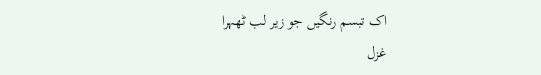اک تبسم رنگیں جو زیر لب ٹھہرا
غزل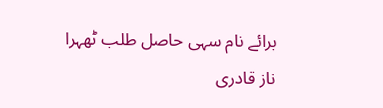برائے نام سہی حاصل طلب ٹھہرا
ناز قادری